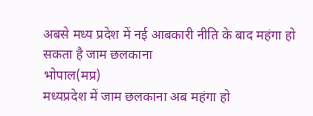अबसे मध्य प्रदेश में नई आबकारी नीति के बाद महंगा हो सकता है जाम छलकाना
भोपाल(मप्र)
मध्यप्रदेश में जाम छलकाना अब महंगा हो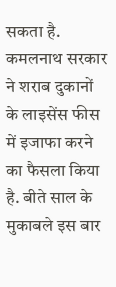सकता है. कमलनाथ सरकार ने शराब दुकानों के लाइसेंस फीस में इजाफा करने का फैसला किया है. बीते साल के मुकाबले इस बार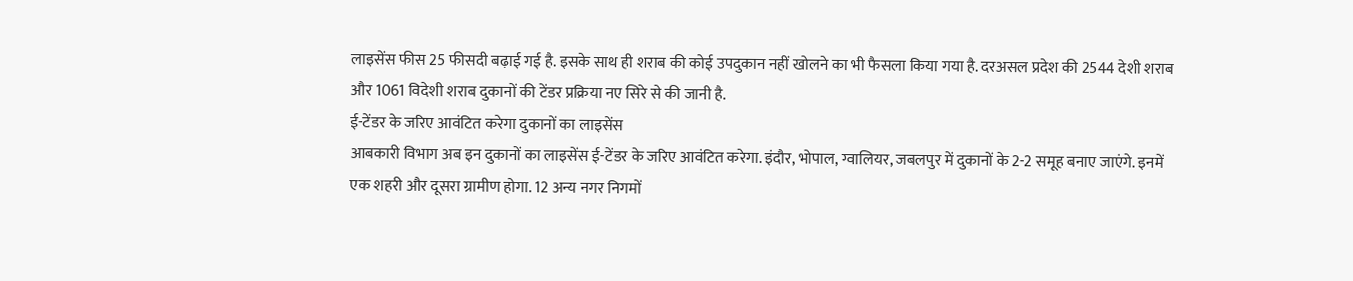लाइसेंस फीस 25 फीसदी बढ़ाई गई है. इसके साथ ही शराब की कोई उपदुकान नहीं खोलने का भी फैसला किया गया है. दरअसल प्रदेश की 2544 देशी शराब और 1061 विदेशी शराब दुकानों की टेंडर प्रक्रिया नए सिरे से की जानी है.
ई-टेंडर के जरिए आवंटित करेगा दुकानों का लाइसेंस
आबकारी विभाग अब इन दुकानों का लाइसेंस ई-टेंडर के जरिए आवंटित करेगा. इंदौर, भोपाल, ग्वालियर, जबलपुर में दुकानों के 2-2 समूह बनाए जाएंगे. इनमें एक शहरी और दूसरा ग्रामीण होगा. 12 अन्य नगर निगमों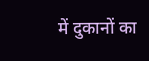में दुकानों का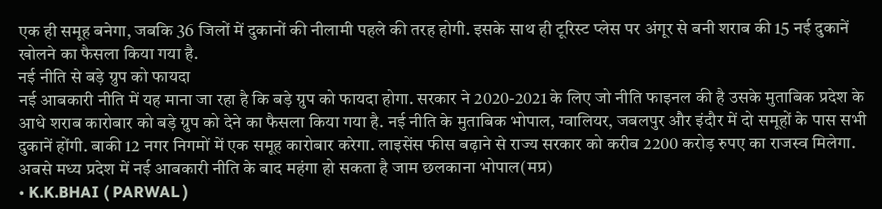एक ही समूह बनेगा, जबकि 36 जिलों में दुकानों की नीलामी पहले की तरह होगी. इसके साथ ही टूरिस्ट प्लेस पर अंगूर से बनी शराब की 15 नई दुकानें खोलने का फैसला किया गया है.
नई नीति से बड़े ग्रुप को फायदा
नई आबकारी नीति में यह माना जा रहा है कि बड़े ग्रुप को फायदा होगा. सरकार ने 2020-2021 के लिए जो नीति फाइनल की है उसके मुताबिक प्रदेश के आधे शराब कारोबार को बड़े ग्रुप को देने का फैसला किया गया है. नई नीति के मुताबिक भोपाल, ग्वालियर, जबलपुर और इंदौर में दो समूहों के पास सभी दुकानें होंगी. बाकी 12 नगर निगमों में एक समूह कारोबार करेगा. लाइसेंस फीस बढ़ाने से राज्य सरकार को करीब 2200 करोड़ रुपए का राजस्व मिलेगा.
अबसे मध्य प्रदेश में नई आबकारी नीति के बाद महंगा हो सकता है जाम छलकाना भोपाल(मप्र)
• K.K.BHAI ( PARWAL )